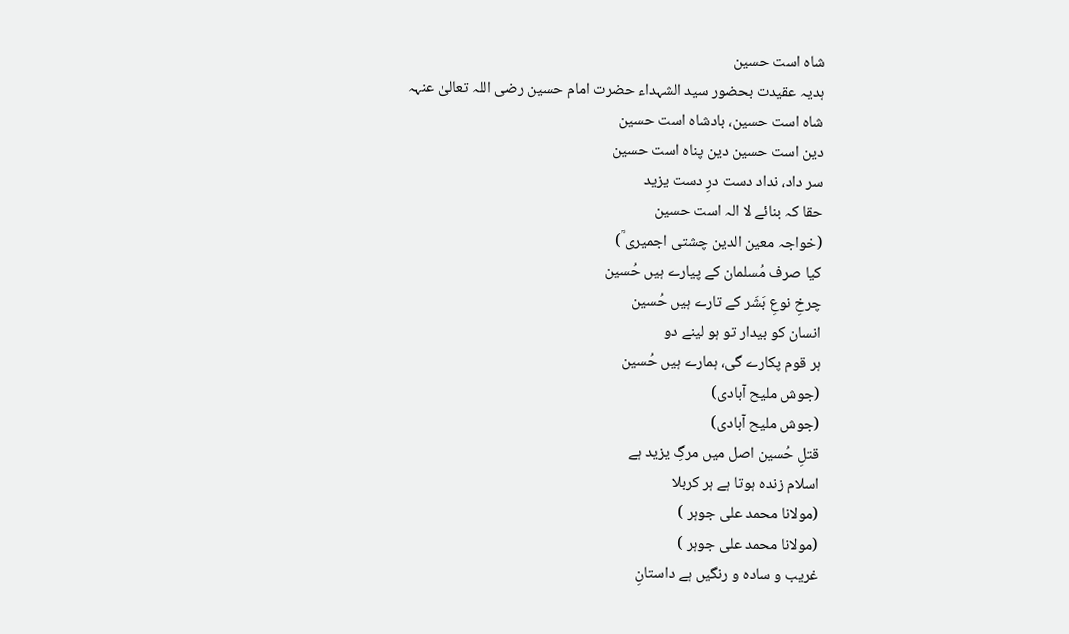شاہ است حسین
ہدیہ عقیدت بحضور سید الشہداء حضرت امام حسین رضی اللہ تعالیٰ عنہہ
شاہ است حسین، بادشاہ است حسین
دین است حسین دین پناہ است حسین
سر داد، نداد دست درِ دست یزید
حقا کہ بنائے لا الہ است حسین
(خواجہ معین الدین چشتی اجمیری ؒ)
کیا صرف مُسلمان کے پیارے ہیں حُسین
چرخِ نوعِ بَشَر کے تارے ہیں حُسین
انسان کو بیدار تو ہو لینے دو
ہر قوم پکارے گی، ہمارے ہیں حُسین
(جوش ملیح آبادی)
(جوش ملیح آبادی)
قتلِ حُسین اصل میں مرگِ یزید ہے
اسلام زندہ ہوتا ہے ہر کربلا
(مولانا محمد علی جوہر )
(مولانا محمد علی جوہر )
غریب و سادہ و رنگیں ہے داستانِ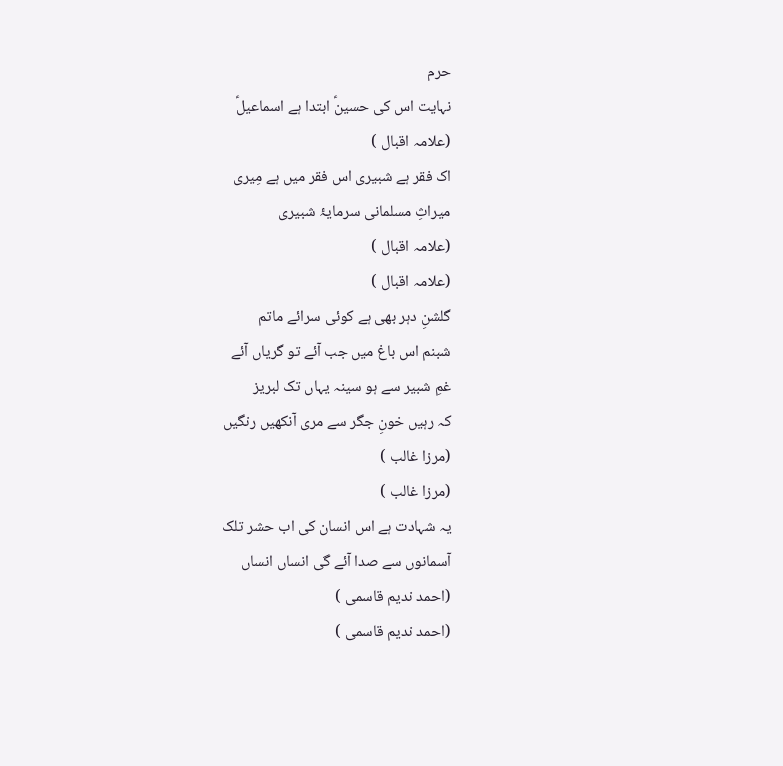حرم
نہایت اس کی حسینؑ ابتدا ہے اسماعیلؑ
(علامہ اقبال )
اک فقر ہے شبیری اس فقر میں ہے مِیری
میراثِ مسلمانی سرمایۂ شبیری
(علامہ اقبال )
(علامہ اقبال )
گلشنِ دہر بھی ہے کوئی سرائے ماتم
شبنم اس باغ میں جب آئے تو گریاں آئے
غمِ شبیر سے ہو سینہ یہاں تک لبریز
کہ رہیں خونِ جگر سے مری آنکھیں رنگیں
(مرزا غالب )
(مرزا غالب )
یہ شہادت ہے اس انسان کی اب حشر تلک
آسمانوں سے صدا آئے گی انساں انساں
(احمد ندیم قاسمی )
(احمد ندیم قاسمی )